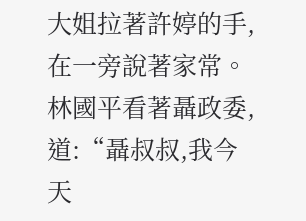大姐拉著許婷的手,在一旁說著家常。
林國平看著聶政委,道:“聶叔叔,我今天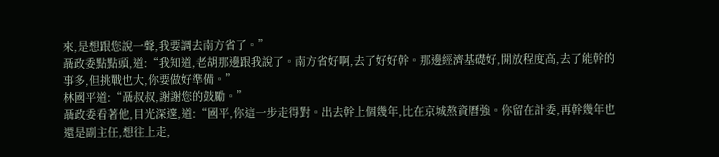來,是想跟您說一聲,我要調去南方省了。”
聶政委點點頭,道:“我知道,老胡那邊跟我說了。南方省好啊,去了好好幹。那邊經濟基礎好,開放程度高,去了能幹的事多,但挑戰也大,你要做好準備。”
林國平道:“聶叔叔,謝謝您的鼓勵。”
聶政委看著他,目光深邃,道:“國平,你這一步走得對。出去幹上個幾年,比在京城熬資曆強。你留在計委,再幹幾年也還是副主任,想往上走,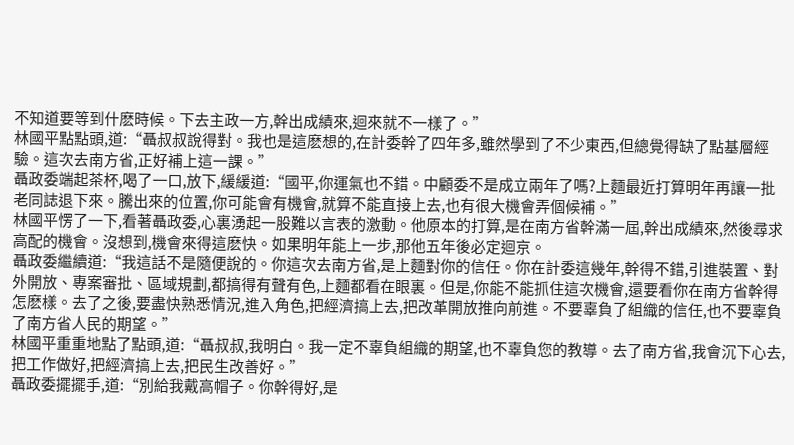不知道要等到什麽時候。下去主政一方,幹出成績來,迴來就不一樣了。”
林國平點點頭,道:“聶叔叔說得對。我也是這麽想的,在計委幹了四年多,雖然學到了不少東西,但總覺得缺了點基層經驗。這次去南方省,正好補上這一課。”
聶政委端起茶杯,喝了一口,放下,緩緩道:“國平,你運氣也不錯。中顧委不是成立兩年了嗎?上麵最近打算明年再讓一批老同誌退下來。騰出來的位置,你可能會有機會,就算不能直接上去,也有很大機會弄個候補。”
林國平愣了一下,看著聶政委,心裏湧起一股難以言表的激動。他原本的打算,是在南方省幹滿一屆,幹出成績來,然後尋求高配的機會。沒想到,機會來得這麽快。如果明年能上一步,那他五年後必定迴京。
聶政委繼續道:“我這話不是隨便說的。你這次去南方省,是上麵對你的信任。你在計委這幾年,幹得不錯,引進裝置、對外開放、專案審批、區域規劃,都搞得有聲有色,上麵都看在眼裏。但是,你能不能抓住這次機會,還要看你在南方省幹得怎麽樣。去了之後,要盡快熟悉情況,進入角色,把經濟搞上去,把改革開放推向前進。不要辜負了組織的信任,也不要辜負了南方省人民的期望。”
林國平重重地點了點頭,道:“聶叔叔,我明白。我一定不辜負組織的期望,也不辜負您的教導。去了南方省,我會沉下心去,把工作做好,把經濟搞上去,把民生改善好。”
聶政委擺擺手,道:“別給我戴高帽子。你幹得好,是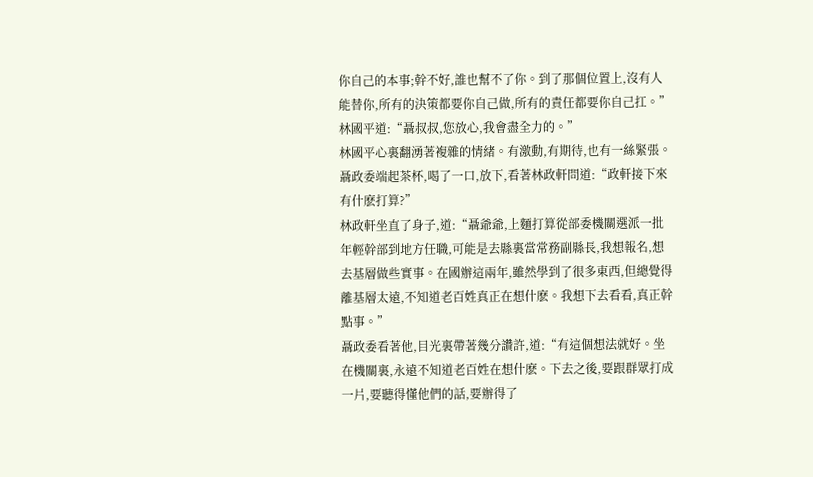你自己的本事;幹不好,誰也幫不了你。到了那個位置上,沒有人能替你,所有的決策都要你自己做,所有的責任都要你自己扛。”
林國平道:“聶叔叔,您放心,我會盡全力的。”
林國平心裏翻湧著複雜的情緒。有激動,有期待,也有一絲緊張。
聶政委端起茶杯,喝了一口,放下,看著林政軒問道:“政軒接下來有什麽打算?”
林政軒坐直了身子,道:“聶爺爺,上麵打算從部委機關選派一批年輕幹部到地方任職,可能是去縣裏當常務副縣長,我想報名,想去基層做些實事。在國辦這兩年,雖然學到了很多東西,但總覺得離基層太遠,不知道老百姓真正在想什麽。我想下去看看,真正幹點事。”
聶政委看著他,目光裏帶著幾分讚許,道:“有這個想法就好。坐在機關裏,永遠不知道老百姓在想什麽。下去之後,要跟群眾打成一片,要聽得懂他們的話,要辦得了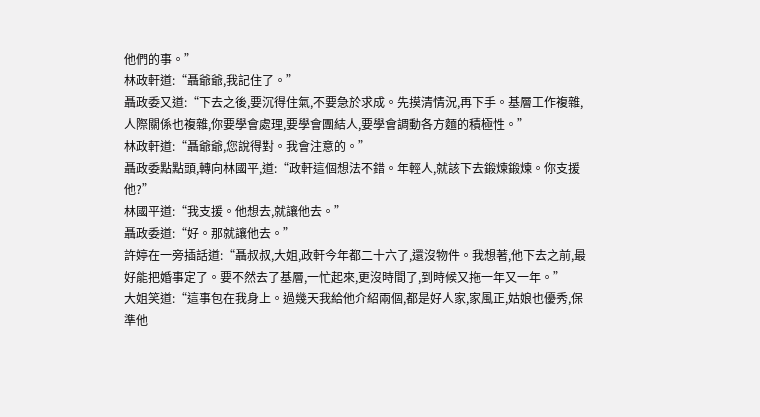他們的事。”
林政軒道:“聶爺爺,我記住了。”
聶政委又道:“下去之後,要沉得住氣,不要急於求成。先摸清情況,再下手。基層工作複雜,人際關係也複雜,你要學會處理,要學會團結人,要學會調動各方麵的積極性。”
林政軒道:“聶爺爺,您說得對。我會注意的。”
聶政委點點頭,轉向林國平,道:“政軒這個想法不錯。年輕人,就該下去鍛煉鍛煉。你支援他?”
林國平道:“我支援。他想去,就讓他去。”
聶政委道:“好。那就讓他去。”
許婷在一旁插話道:“聶叔叔,大姐,政軒今年都二十六了,還沒物件。我想著,他下去之前,最好能把婚事定了。要不然去了基層,一忙起來,更沒時間了,到時候又拖一年又一年。”
大姐笑道:“這事包在我身上。過幾天我給他介紹兩個,都是好人家,家風正,姑娘也優秀,保準他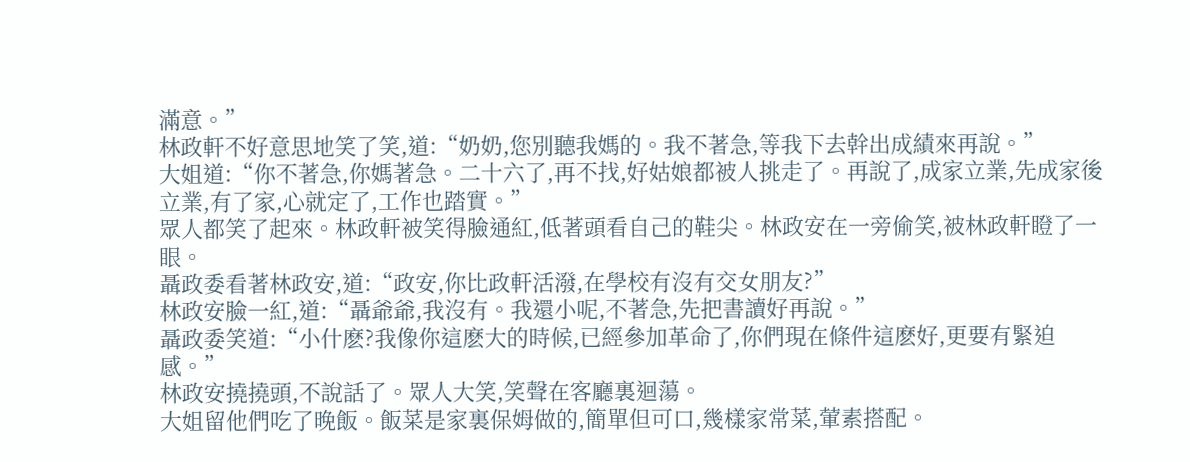滿意。”
林政軒不好意思地笑了笑,道:“奶奶,您別聽我媽的。我不著急,等我下去幹出成績來再說。”
大姐道:“你不著急,你媽著急。二十六了,再不找,好姑娘都被人挑走了。再說了,成家立業,先成家後立業,有了家,心就定了,工作也踏實。”
眾人都笑了起來。林政軒被笑得臉通紅,低著頭看自己的鞋尖。林政安在一旁偷笑,被林政軒瞪了一眼。
聶政委看著林政安,道:“政安,你比政軒活潑,在學校有沒有交女朋友?”
林政安臉一紅,道:“聶爺爺,我沒有。我還小呢,不著急,先把書讀好再說。”
聶政委笑道:“小什麽?我像你這麽大的時候,已經參加革命了,你們現在條件這麽好,更要有緊迫感。”
林政安撓撓頭,不說話了。眾人大笑,笑聲在客廳裏迴蕩。
大姐留他們吃了晚飯。飯菜是家裏保姆做的,簡單但可口,幾樣家常菜,葷素搭配。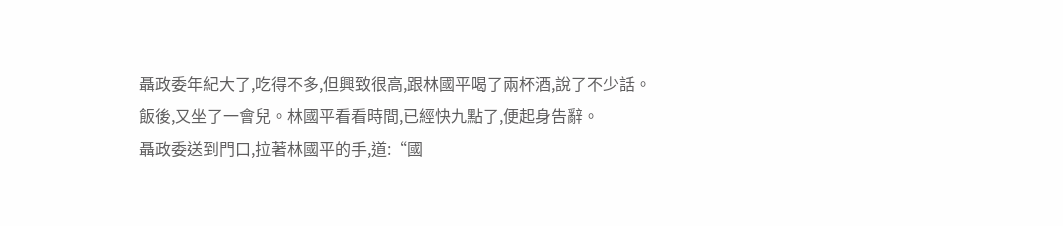聶政委年紀大了,吃得不多,但興致很高,跟林國平喝了兩杯酒,說了不少話。
飯後,又坐了一會兒。林國平看看時間,已經快九點了,便起身告辭。
聶政委送到門口,拉著林國平的手,道:“國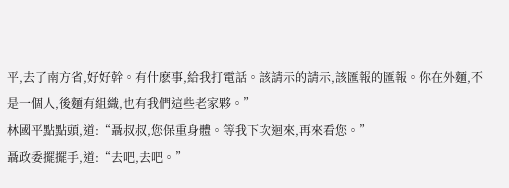平,去了南方省,好好幹。有什麽事,給我打電話。該請示的請示,該匯報的匯報。你在外麵,不是一個人,後麵有組織,也有我們這些老家夥。”
林國平點點頭,道:“聶叔叔,您保重身體。等我下次迴來,再來看您。”
聶政委擺擺手,道:“去吧,去吧。”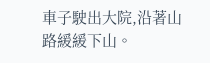車子駛出大院,沿著山路緩緩下山。